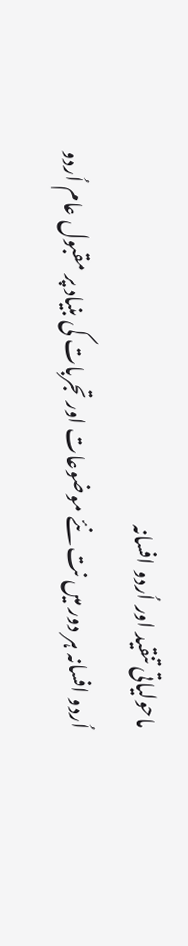ماحولیاتی تنقید اور اُردو افسانہ
اُردو افسانہ ہر دور میں نت نئے موضوعات اور تجربات کی بنیاد پر مقبول عام اُردو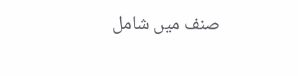صنف میں شامل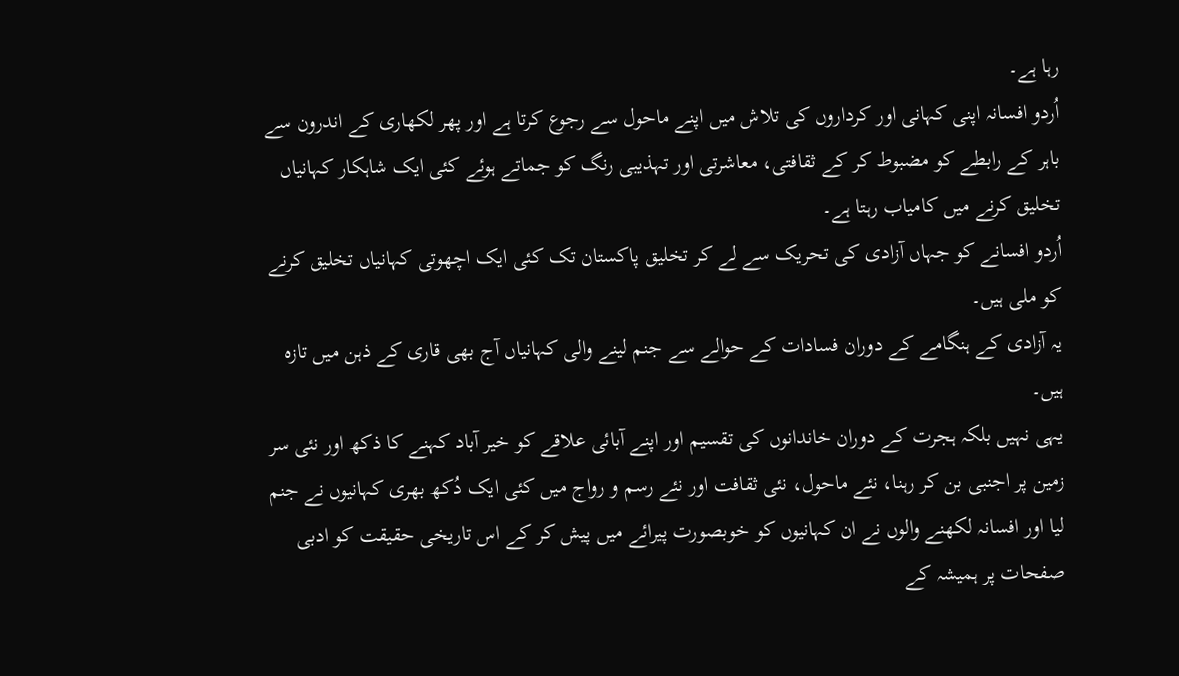رہا ہے۔
اُردو افسانہ اپنی کہانی اور کرداروں کی تلاش میں اپنے ماحول سے رجوع کرتا ہے اور پھر لکھاری کے اندرون سے باہر کے رابطے کو مضبوط کر کے ثقافتی، معاشرتی اور تہذیبی رنگ کو جماتے ہوئے کئی ایک شاہکار کہانیاں تخلیق کرنے میں کامیاب رہتا ہے۔
اُردو افسانے کو جہاں آزادی کی تحریک سے لے کر تخلیق پاکستان تک کئی ایک اچھوتی کہانیاں تخلیق کرنے کو ملی ہیں۔
یہ آزادی کے ہنگامے کے دوران فسادات کے حوالے سے جنم لینے والی کہانیاں آج بھی قاری کے ذہن میں تازہ ہیں۔
یہی نہیں بلکہ ہجرت کے دوران خاندانوں کی تقسیم اور اپنے آبائی علاقے کو خیر آباد کہنے کا ذکھ اور نئی سر زمین پر اجنبی بن کر رہنا، نئے ماحول، نئی ثقافت اور نئے رسم و رواج میں کئی ایک دُکھ بھری کہانیوں نے جنم لیا اور افسانہ لکھنے والوں نے ان کہانیوں کو خوبصورت پیرائے میں پیش کر کے اس تاریخی حقیقت کو ادبی صفحات پر ہمیشہ کے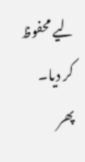لیے محفوظ کر دیا۔
پھر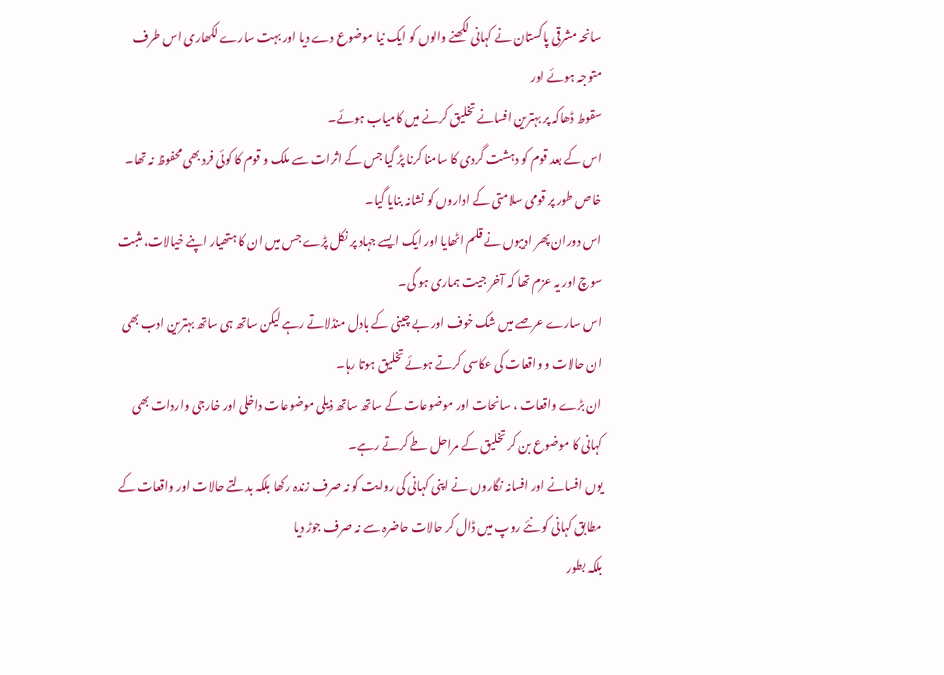سانحہ مشرقی پاکستان نے کہانی لکھنے والوں کو ایک نیا موضوع دے دیا اور بہت سارے لکھاری اس طرف متوجہ ہوئے اور
سقوط ڈھاکہ پر بہترین افسانے تخلیق کرنے میں کامیاب ہوئے۔
اس کے بعد قوم کو دہشت گردی کا سامنا کرنا پڑ گیا جس کے اثرات سے ملک و قوم کا کوئی فرد بھی محفوظ نہ تھا۔
خاص طور پر قومی سلامتی کے اداروں کو نشانہ بنایا گیا۔
اس دوران پھر ادیبوں نے قلم اٹھایا اور ایک ایسے جہاد پر نکل پڑے جس میں ان کا ہتھیار اپنے خیالات، مثبت سوچ اور یہ عزم تھا کہ آخر جیت ہماری ہو گی۔
اس سارے عرصے میں شک خوف اور بے چینی کے بادل منڈلاتے رہے لیکن ساتھ ہی ساتھ بہترین ادب بھی ان حالات و واقعات کی عکاسی کرتے ہوئے تخلیق ہوتا رہا۔
ان بڑے واقعات ، سانحات اور موضوعات کے ساتھ ساتھ ذیلی موضوعات داخلی اور خارجی واردات بھی کہانی کا موضوع بن کر تخلیق کے مراحل طے کرتے رہے۔
یوں افسانے اور افسانہ نگاروں نے اپنی کہانی کی روایت کو نہ صرف زندہ رکھا بلکہ بدلتے حالات اور واقعات کے مطابق کہانی کو نئے روپ میں ڈال کر حالات حاضرہ سے نہ صرف جوڑ دیا
بلکہ بطور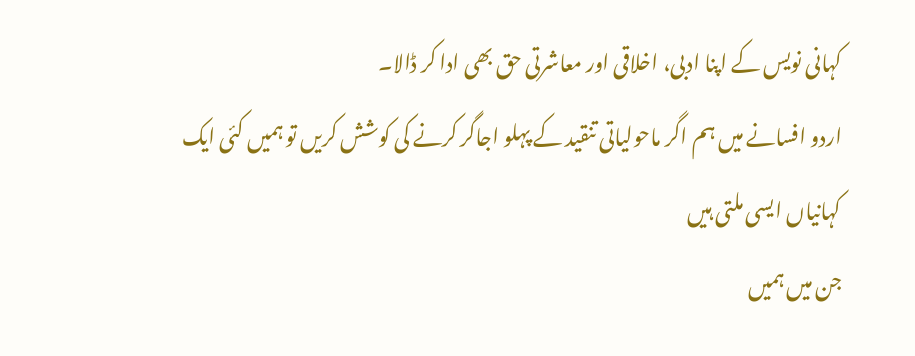کہانی نویس کے اپنا ادبی، اخلاقی اور معاشرتی حق بھی ادا کر ڈالا۔
اردو افسانے میں ہم اگر ماحولیاتی تنقید کے پہلو اجاگر کرنے کی کوشش کریں تو ہمیں کئی ایک کہانیاں ایسی ملتی ہیں
جن میں ہمیں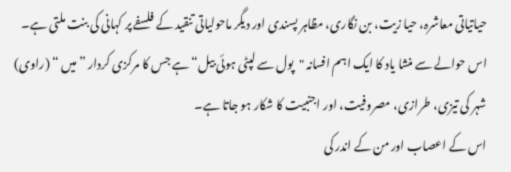حیاتیاتی معاشرہ، حیا زیت، بن نگاری، مظاہر پسندی اور دیگر ماحولیاتی تنقید کے فلسفے پر کہانی کی بنت ملتی ہے۔
اس حوالے سے منشا یاد کا ایک اہم افسانہ "پول سے لپٹی ہوئی بیل“ ہے جس کا مرکزی کردار ” میں “ (راوی) شہر کی تیزی، طرازی، مصروفیت، اور اجنبیت کا شکار ہو جاتا ہے۔
اس کے اعصاب اور من کے اندر کی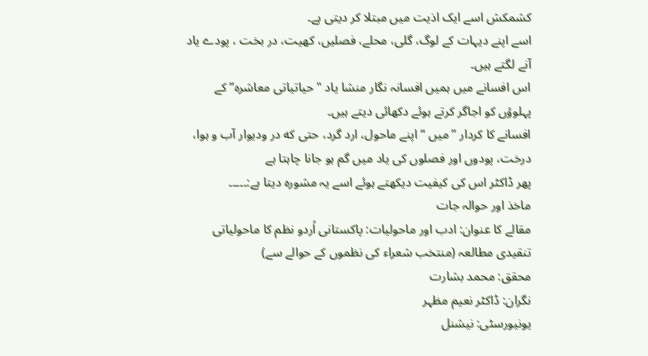کشمکش اسے ایک اذیت میں مبتلا کر دیتی ہے۔
اسے اپنے دیہات کے لوگ، گلی، محلے، فصلیں، کھیت، در بخت ، پودے یاد آنے لگتے ہیں۔
اس افسانے میں ہمیں افسانہ نگار منشا یاد "حیاتیاتی معاشرہ” کے پہلوؤں کو اجاگر کرتے ہوئے دکھائی دیتے ہیں۔
افسانے کا کردار ” میں “ اپنے ماحول، ارد گرد، حتی که در ودیوار آب و ہوا، درخت، پودوں اور فصلوں کی یاد میں گم ہو جانا چاہتا ہے
پھر ڈاکٹر اس کی کیفیت دیکھتے ہوئے اسے یہ مشورہ دیتا ہے:۔۔۔۔۔
ماخذ اور حوالہ جات
مقالے کا عنوان: ادب اور ماحولیات: پاکستانی اُردو نظم کا ماحولیاتی تنقیدی مطالعہ (منتخب شعراء کی نظموں کے حوالے سے)
محقق: محمد بشارت
نگران: ڈاکٹر نعیم مظہر
یونیورسٹی: نیشنل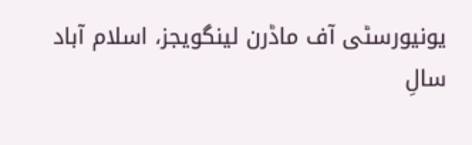یونیورسٹی آف ماڈرن لینگویجز، اسلام آباد
سالِ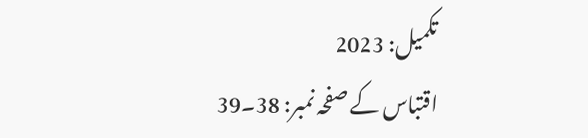تکمیل: 2023
اقتباس کے صفحہ نمبر: 38۔39